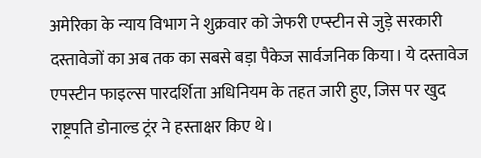अमेरिका के न्याय विभाग ने शुक्रवार को जेफरी एप्स्टीन से जुड़े सरकारी दस्तावेजों का अब तक का सबसे बड़ा पैकेज सार्वजनिक किया। ये दस्तावेज एपस्टीन फाइल्स पारदर्शिता अधिनियम के तहत जारी हुए, जिस पर खुद राष्ट्रपति डोनाल्ड ट्रंर ने हस्ताक्षर किए थे।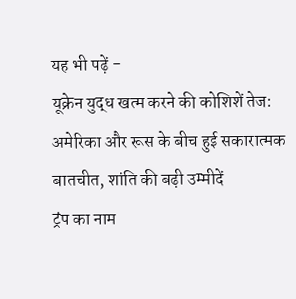यह भी पढ़ें -
यूक्रेन युद्ध खत्म करने की कोशिशें तेज: अमेरिका और रूस के बीच हुई सकारात्मक बातचीत, शांति की बढ़ी उम्मीदें
ट्रंप का नाम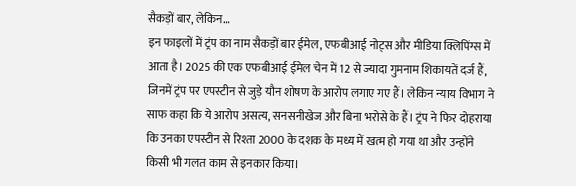सैकड़ों बार, लेकिन…
इन फाइलों में ट्रंप का नाम सैकड़ों बार ईमेल, एफबीआई नोट्स और मीडिया क्लिपिंग्स में आता है। 2025 की एक एफबीआई ईमेल चेन में 12 से ज्यादा गुमनाम शिकायतें दर्ज हैं, जिनमें ट्रंप पर एपस्टीन से जुड़े यौन शोषण के आरोप लगाए गए हैं। लेकिन न्याय विभाग ने साफ कहा कि ये आरोप असत्य, सनसनीखेज और बिना भरोसे के हैं। ट्रंप ने फिर दोहराया कि उनका एपस्टीन से रिश्ता 2000 के दशक के मध्य में खत्म हो गया था और उन्होंने किसी भी गलत काम से इनकार किया।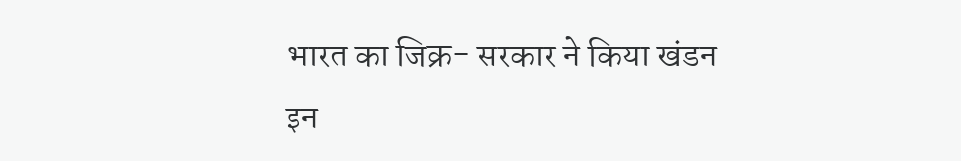भारत का जिक्र- सरकार ने किया खंडन
इन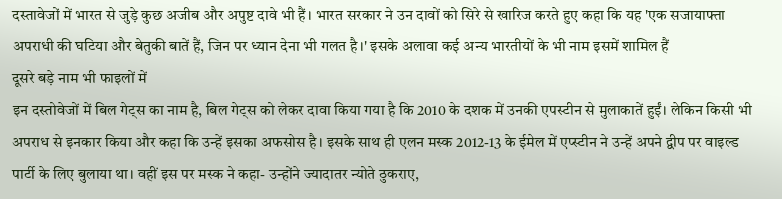दस्तावेजों में भारत से जुड़े कुछ अजीब और अपुष्ट दावे भी हैं। भारत सरकार ने उन दावों को सिरे से खारिज करते हुए कहा कि यह 'एक सजायाफ्ता अपराधी की घटिया और बेतुकी बातें हैं, जिन पर ध्यान देना भी गलत है।' इसके अलावा कई अन्य भारतीयों के भी नाम इसमें शामिल हैं
दूसरे बड़े नाम भी फाइलों में
इन दस्तोवेजों में बिल गेट्स का नाम है, बिल गेट्स को लेकर दावा किया गया है कि 2010 के दशक में उनकी एपस्टीन से मुलाकातें हुईं। लेकिन किसी भी अपराध से इनकार किया और कहा कि उन्हें इसका अफसोस है। इसके साथ ही एलन मस्क 2012-13 के ईमेल में एप्स्टीन ने उन्हें अपने द्वीप पर वाइल्ड पार्टी के लिए बुलाया था। वहीं इस पर मस्क ने कहा- उन्होंने ज्यादातर न्योते ठुकराए,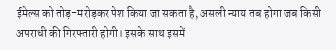ईमेल्स को तोड़-मरोड़कर पेश किया जा सकता है, असली न्याय तब होगा जब किसी अपराधी की गिरफ्तारी होगी। इसके साथ इसमें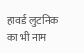हावर्ड लुटनिक का भी नाम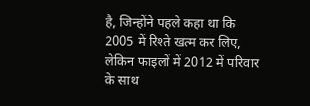है, जिन्होंने पहले कहा था कि 2005 में रिश्ते खत्म कर लिए, लेकिन फाइलों में 2012 में परिवार के साथ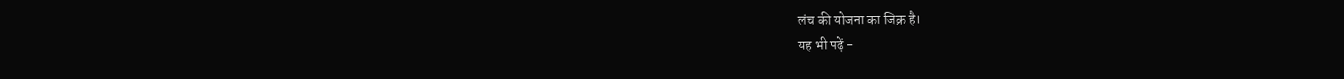लंच की योजना का जिक्र है।
यह भी पढ़ें -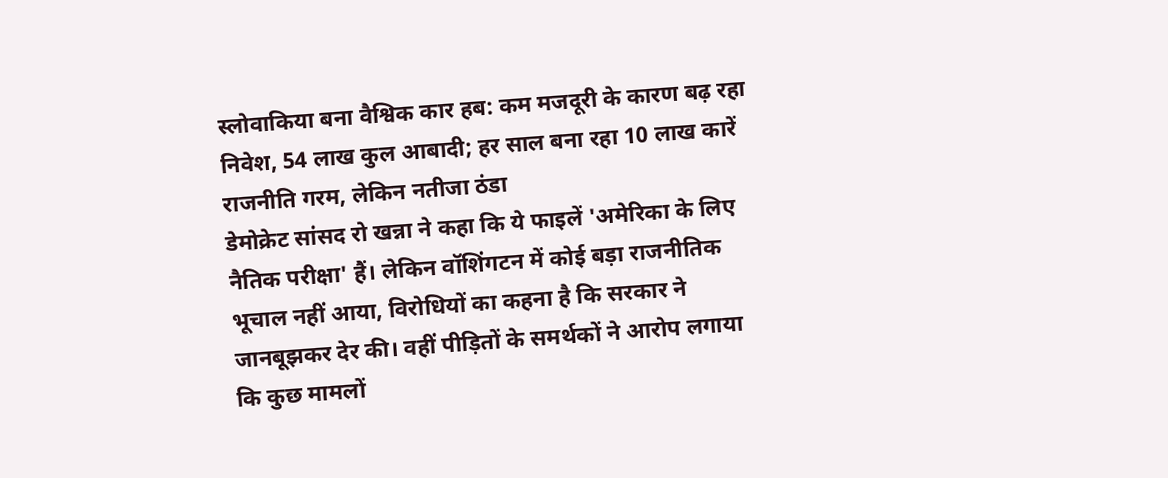स्लोवाकिया बना वैश्विक कार हब: कम मजदूरी के कारण बढ़ रहा निवेश, 54 लाख कुल आबादी; हर साल बना रहा 10 लाख कारें
राजनीति गरम, लेकिन नतीजा ठंडा
डेमोक्रेट सांसद रो खन्ना ने कहा कि ये फाइलें 'अमेरिका के लिए नैतिक परीक्षा' हैं। लेकिन वॉशिंगटन में कोई बड़ा राजनीतिक भूचाल नहीं आया, विरोधियों का कहना है कि सरकार ने जानबूझकर देर की। वहीं पीड़ितों के समर्थकों ने आरोप लगाया कि कुछ मामलों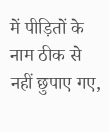में पीड़ितों के नाम ठीक से नहीं छुपाए गए,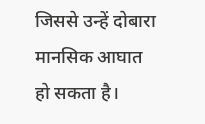जिससे उन्हें दोबारा मानसिक आघात हो सकता है।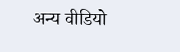अन्य वीडियो